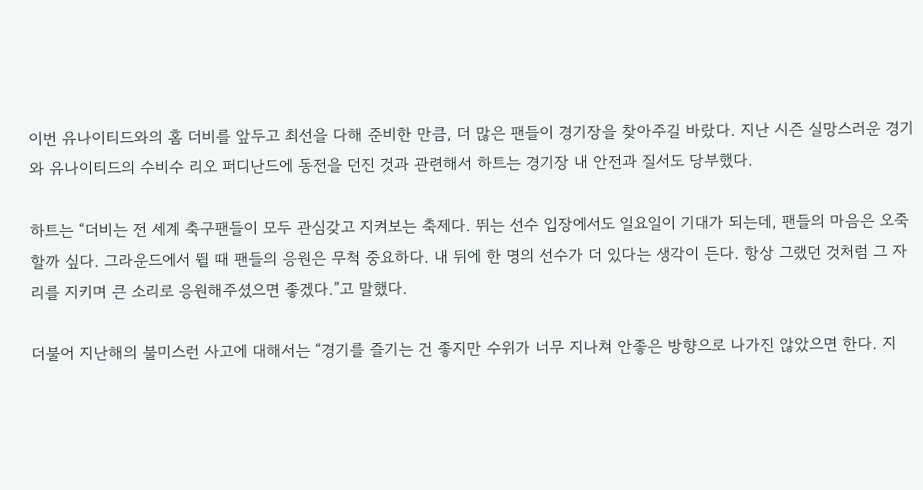이번 유나이티드와의 홈 더비를 앞두고 최선을 다해 준비한 만큼, 더 많은 팬들이 경기장을 찾아주길 바랐다. 지난 시즌 실망스러운 경기와 유나이티드의 수비수 리오 퍼디난드에 동전을 던진 것과 관련해서 하트는 경기장 내 안전과 질서도 당부했다.

하트는 “더비는 전 세계 축구팬들이 모두 관심갖고 지켜보는 축제다. 뛰는 선수 입장에서도 일요일이 기대가 되는데, 팬들의 마음은 오죽할까 싶다. 그라운드에서 뛸 때 팬들의 응원은 무척 중요하다. 내 뒤에 한 명의 선수가 더 있다는 생각이 든다. 항상 그랬던 것처럼 그 자리를 지키며 큰 소리로 응원해주셨으면 좋겠다.”고 말했다.

더불어 지난해의 불미스런 사고에 대해서는 “경기를 즐기는 건 좋지만 수위가 너무 지나쳐 안좋은 방향으로 나가진 않았으면 한다. 지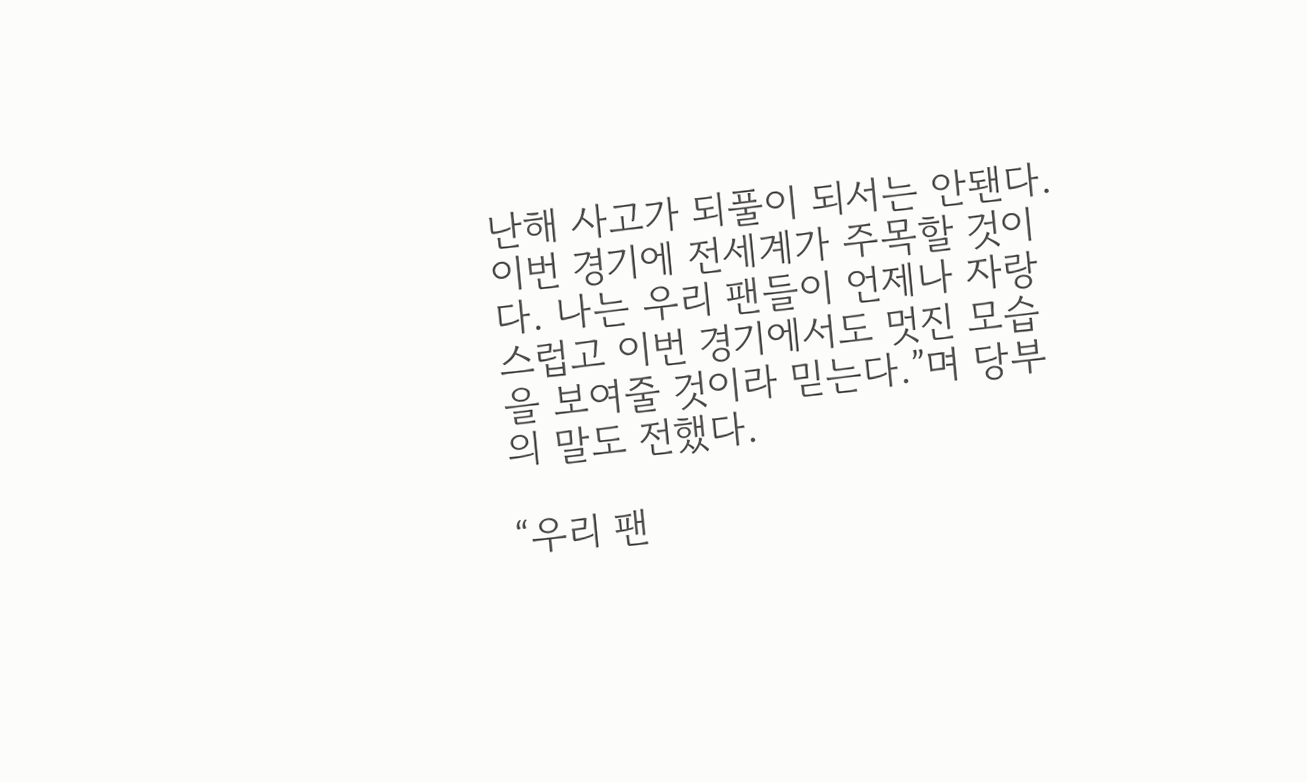난해 사고가 되풀이 되서는 안됀다. 이번 경기에 전세계가 주목할 것이다. 나는 우리 팬들이 언제나 자랑스럽고 이번 경기에서도 멋진 모습을 보여줄 것이라 믿는다.”며 당부의 말도 전했다.

“우리 팬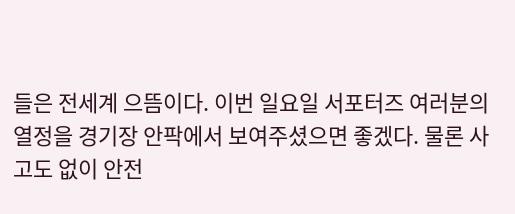들은 전세계 으뜸이다. 이번 일요일 서포터즈 여러분의 열정을 경기장 안팍에서 보여주셨으면 좋겠다. 물론 사고도 없이 안전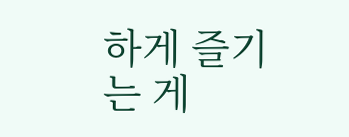하게 즐기는 게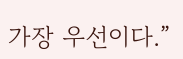가장 우선이다.”